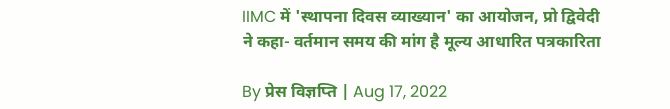IIMC में 'स्थापना दिवस व्याख्यान' का आयोजन, प्रो द्विवेदी ने कहा- वर्तमान समय की मांग है मूल्य आधारित पत्रकारिता

By प्रेस विज्ञप्ति | Aug 17, 2022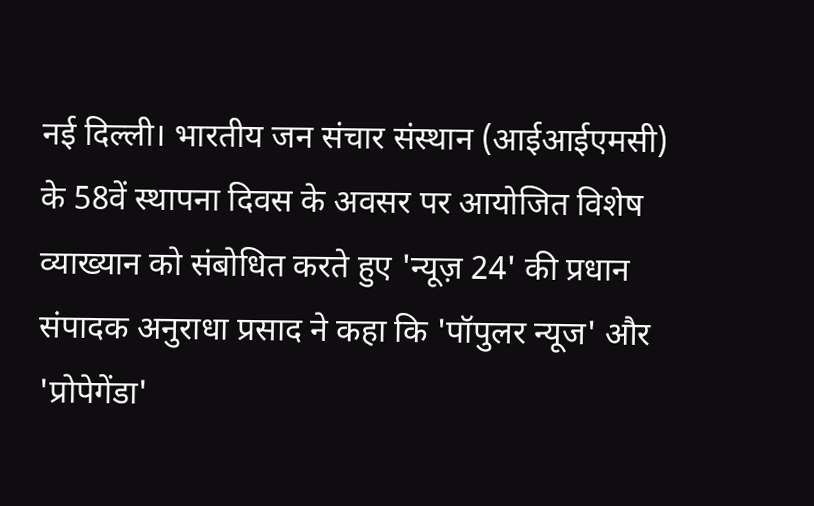नई दिल्ली। भारतीय जन संचार संस्थान (आईआईएमसी) के 58वें स्थापना दिवस के अवसर पर आयोजित विशेष व्याख्यान को संबोधित करते हुए 'न्यूज़ 24' की प्रधान संपादक अनुराधा प्रसाद ने कहा कि 'पॉपुलर न्यूज' और 'प्रोपेगेंडा'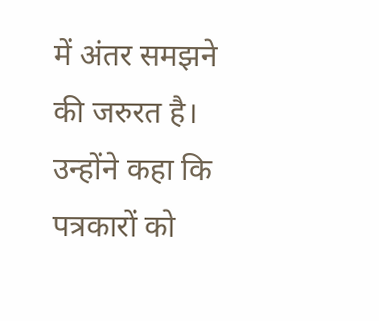में अंतर समझने की जरुरत है। उन्होंने कहा कि पत्रकारों को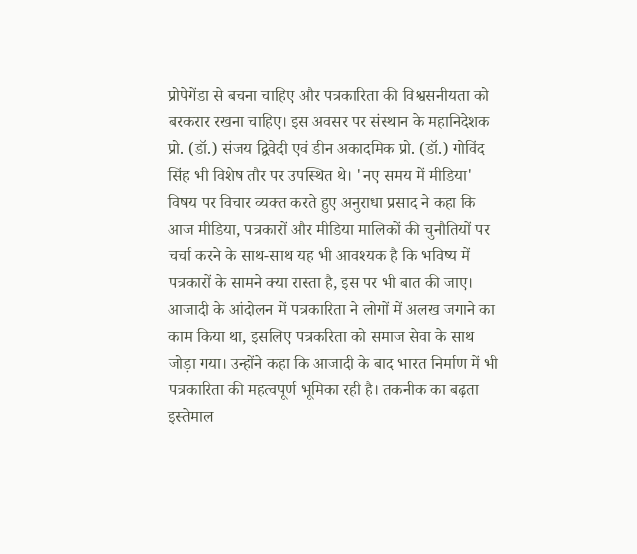प्रोपेगेंडा से बचना चाहिए और पत्रकारिता की विश्वसनीयता को बरकरार रखना चाहिए। इस अवसर पर संस्थान के महानिदेशक प्रो. (डॉ.) संजय द्विवेदी एवं डीन अकादमिक प्रो. (डॉ.) गोविंद सिंह भी विशेष तौर पर उपस्थित थे। 'नए समय में मीडिया' विषय पर विचार व्यक्त करते हुए अनुराधा प्रसाद ने कहा कि आज मीडिया, पत्रकारों और मीडिया मालिकों की चुनौतियों पर चर्चा करने के साथ-साथ यह भी आवश्यक है कि भविष्य में पत्रकारों के सामने क्या रास्ता है, इस पर भी बात की जाए। आजादी के आंदोलन में पत्रकारिता ने लोगों में अलख जगाने का काम किया था, इसलिए पत्रकरिता को समाज सेवा के साथ जोड़ा गया। उन्होंने कहा कि आजादी के बाद भारत निर्माण में भी पत्रकारिता की महत्वपूर्ण भूमिका रही है। तकनीक का बढ़ता इस्तेमाल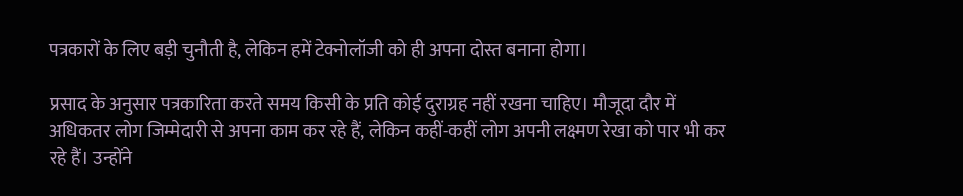पत्रकारों के लिए बड़ी चुनौती है, लेकिन हमें टेक्नोलॉजी को ही अपना दोस्त बनाना होगा।

प्रसाद के अनुसार पत्रकारिता करते समय किसी के प्रति कोई दुराग्रह नहीं रखना चाहिए। मौजूदा दौर में अधिकतर लोग जिम्मेदारी से अपना काम कर रहे हैं, लेकिन कहीं-कहीं लोग अपनी लक्ष्मण रेखा को पार भी कर रहे हैं। उन्होंने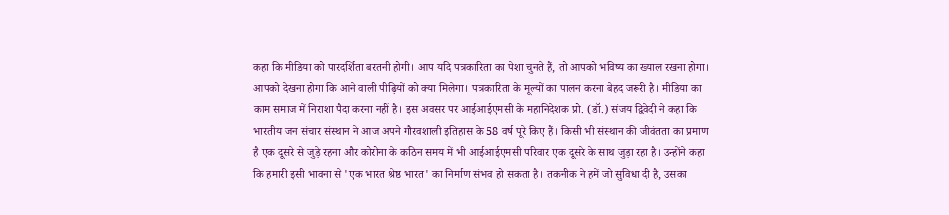कहा कि मीडिया को पारदर्शिता बरतनी होगी। आप यदि पत्रकारिता का पेशा चुनते हैं, तो आपको भविष्य का ख्याल रखना होगा। आपको देखना होगा कि आने वाली पीढ़ियों को क्या मिलेगा। पत्रकारिता के मूल्यों का पालन करना बेहद जरूरी है। मीडिया का काम समाज में निराशा पैदा करना नहीं है। इस अवसर पर आईआईएमसी के महानिदेशक प्रो. (डॉ.) संजय द्विवेदी ने कहा कि भारतीय जन संचार संस्थान ने आज अपने गौरवशाली इतिहास के 58 वर्ष पूरे किए हैं। किसी भी संस्थान की जीवंतता का प्रमाण है एक दूसरे से जुड़े रहना और कोरोना के कठिन समय में भी आईआईएमसी परिवार एक दूसरे के साथ जुड़ा रहा है। उन्होंने कहा कि हमारी इसी भावना से 'एक भारत श्रेष्ठ भारत' का निर्माण संभव हो सकता है। तकनीक ने हमें जो सुविधा दी है, उसका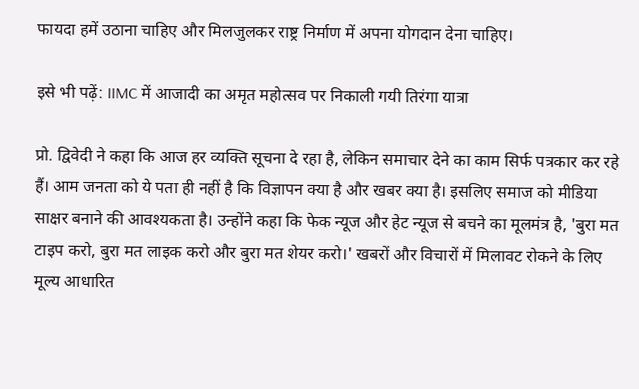फायदा हमें उठाना चाहिए और मिलजुलकर राष्ट्र निर्माण में अपना योगदान देना चाहिए।

इसे भी पढ़ें: IIMC में आजादी का अमृत महोत्सव पर निकाली गयी तिरंगा यात्रा

प्रो. द्विवेदी ने कहा कि आज हर व्यक्ति सूचना दे रहा है, लेकिन समाचार देने का काम सिर्फ पत्रकार कर रहे हैं। आम जनता को ये पता ही नहीं है कि विज्ञापन क्या है और खबर क्या है। इसलिए समाज को मीडिया साक्षर बनाने की आवश्यकता है। उन्होंने कहा कि फेक न्यूज और हेट न्यूज से बचने का मूलमंत्र है, 'बुरा मत टाइप करो, बुरा मत लाइक करो और बुरा मत शेयर करो।' खबरों और विचारों में मिलावट रोकने के लिए मूल्य आधारित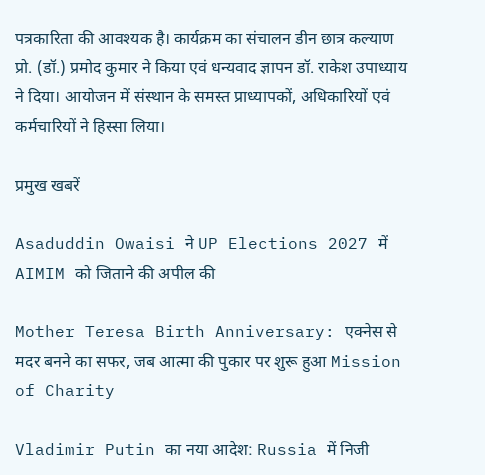पत्रकारिता की आवश्यक है। कार्यक्रम का संचालन डीन छात्र कल्याण प्रो. (डॉ.) प्रमोद कुमार ने किया एवं धन्यवाद ज्ञापन डॉ. राकेश उपाध्याय ने दिया। आयोजन में संस्थान के समस्त प्राध्यापकों, अधिकारियों एवं कर्मचारियों ने हिस्सा लिया।

प्रमुख खबरें

Asaduddin Owaisi ने UP Elections 2027 में AIMIM को जिताने की अपील की

Mother Teresa Birth Anniversary: एक्नेस से मदर बनने का सफर, जब आत्मा की पुकार पर शुरू हुआ Mission of Charity

Vladimir Putin का नया आदेश: Russia में निजी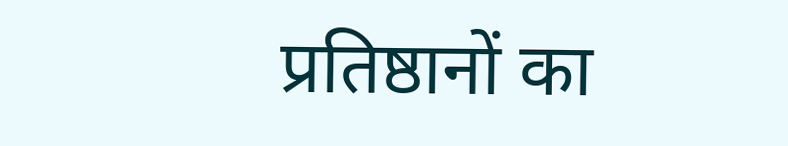प्रतिष्ठानों का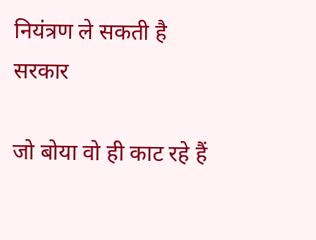नियंत्रण ले सकती है सरकार

जो बोया वो ही काट रहे हैं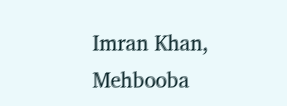Imran Khan, Mehbooba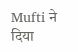Mufti ने दिया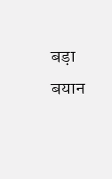बड़ा बयान